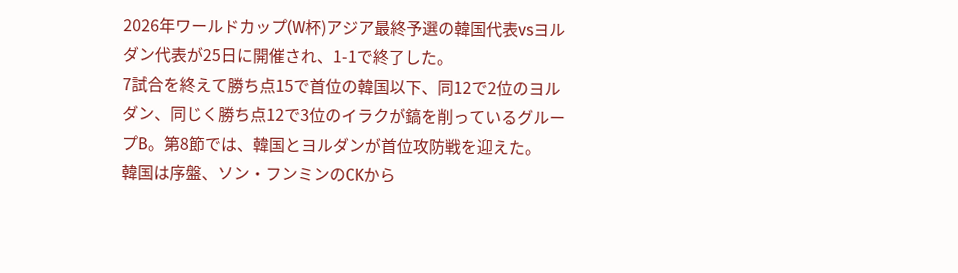2026年ワールドカップ(W杯)アジア最終予選の韓国代表vsヨルダン代表が25日に開催され、1-1で終了した。
7試合を終えて勝ち点15で首位の韓国以下、同12で2位のヨルダン、同じく勝ち点12で3位のイラクが鎬を削っているグループB。第8節では、韓国とヨルダンが首位攻防戦を迎えた。
韓国は序盤、ソン・フンミンのCKから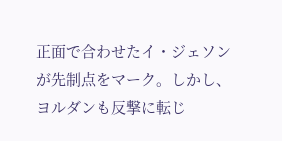正面で合わせたイ・ジェソンが先制点をマーク。しかし、ヨルダンも反撃に転じ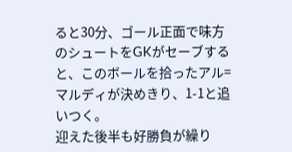ると30分、ゴール正面で味方のシュートをGKがセーブすると、このボールを拾ったアル=マルディが決めきり、1-1と追いつく。
迎えた後半も好勝負が繰り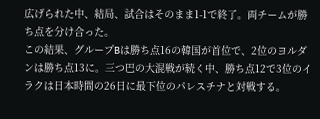広げられた中、結局、試合はそのまま1-1で終了。両チームが勝ち点を分け合った。
この結果、グループBは勝ち点16の韓国が首位で、2位のヨルダンは勝ち点13に。三つ巴の大混戦が続く中、勝ち点12で3位のイラクは日本時間の26日に最下位のパレスチナと対戦する。